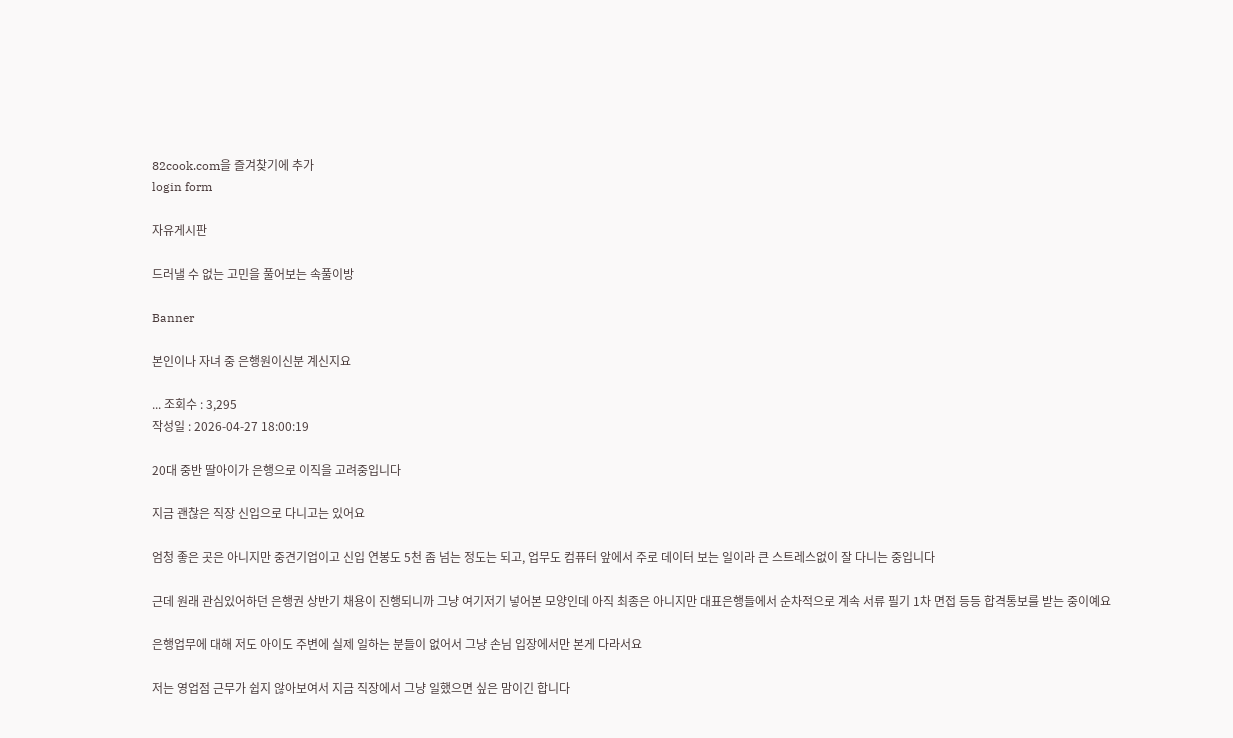82cook.com을 즐겨찾기에 추가
login form

자유게시판

드러낼 수 없는 고민을 풀어보는 속풀이방

Banner

본인이나 자녀 중 은행원이신분 계신지요

... 조회수 : 3,295
작성일 : 2026-04-27 18:00:19

20대 중반 딸아이가 은행으로 이직을 고려중입니다

지금 괜찮은 직장 신입으로 다니고는 있어요

엄청 좋은 곳은 아니지만 중견기업이고 신입 연봉도 5천 좀 넘는 정도는 되고, 업무도 컴퓨터 앞에서 주로 데이터 보는 일이라 큰 스트레스없이 잘 다니는 중입니다

근데 원래 관심있어하던 은행권 상반기 채용이 진행되니까 그냥 여기저기 넣어본 모양인데 아직 최종은 아니지만 대표은행들에서 순차적으로 계속 서류 필기 1차 면접 등등 합격통보를 받는 중이예요

은행업무에 대해 저도 아이도 주변에 실제 일하는 분들이 없어서 그냥 손님 입장에서만 본게 다라서요

저는 영업점 근무가 쉽지 않아보여서 지금 직장에서 그냥 일했으면 싶은 맘이긴 합니다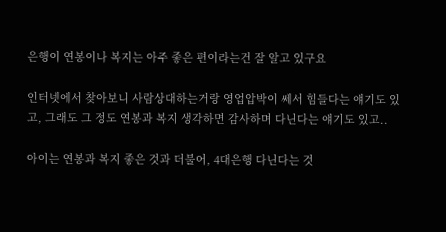은행이 연봉이나 복지는 아주 좋은 편이라는건 잘 알고 있구요

인터넷에서 찾아보니 사람상대하는거랑 영업압박이 쎄서 힘들다는 얘기도 있고, 그래도 그 정도 연봉과 복지 생각하면 감사하며 다닌다는 얘기도 있고..

아이는 연봉과 복지 좋은 것과 더불어, 4대은행 다닌다는 것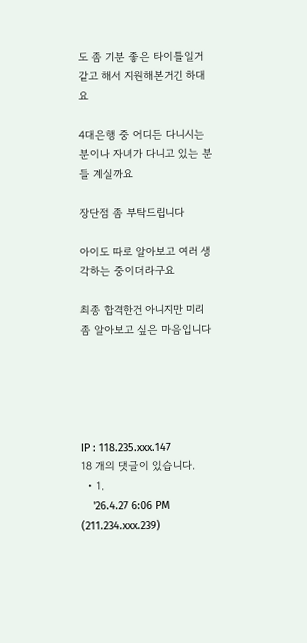도 좀 기분 좋은 타이틀일거 같고 해서 지원해본거긴 하대요

4대은행 중 어디든 다니시는 분이나 자녀가 다니고 있는 분들 계실까요

장단점 좀 부탁드립니다

아이도 따로 알아보고 여러 생각하는 중이더라구요

최종 합격한건 아니지만 미리 좀 알아보고 싶은 마음입니다





IP : 118.235.xxx.147
18 개의 댓글이 있습니다.
  • 1.
    '26.4.27 6:06 PM (211.234.xxx.239)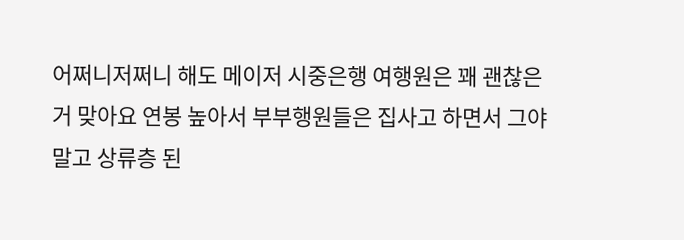어쩌니저쩌니 해도 메이저 시중은행 여행원은 꽤 괜찮은거 맞아요 연봉 높아서 부부행원들은 집사고 하면서 그야말고 상류층 된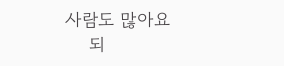사람도 많아요
    되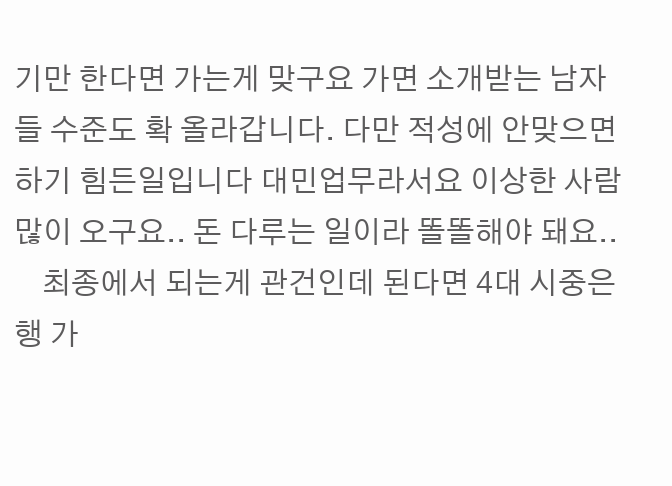기만 한다면 가는게 맞구요 가면 소개받는 남자들 수준도 확 올라갑니다. 다만 적성에 안맞으면 하기 힘든일입니다 대민업무라서요 이상한 사람 많이 오구요.. 돈 다루는 일이라 똘똘해야 돼요..
    최종에서 되는게 관건인데 된다면 4대 시중은행 가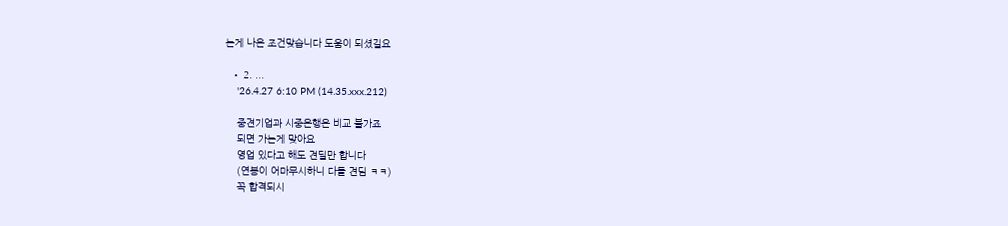는게 나은 조건맞습니다 도움이 되셨길요

  • 2. ...
    '26.4.27 6:10 PM (14.35.xxx.212)

    중견기업과 시중은행은 비교 불가죠
    되면 가는게 맞아요
    영업 있다고 해도 견딜만 합니다
    (연봉이 어마무시하니 다들 견딤 ㅋㅋ)
    꼭 합격되시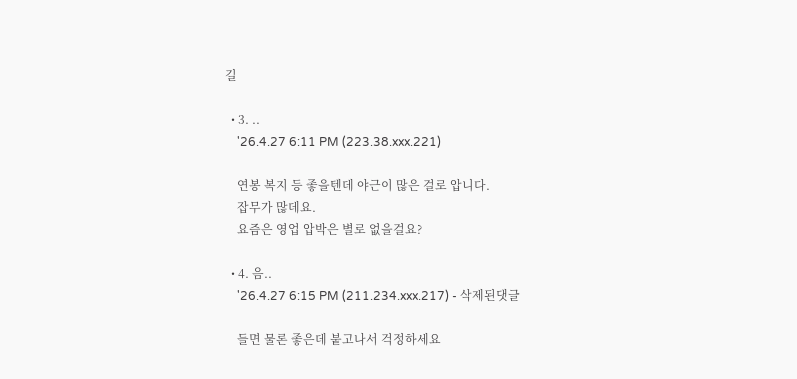길

  • 3. ..
    '26.4.27 6:11 PM (223.38.xxx.221)

    연봉 복지 등 좋을텐데 야근이 많은 걸로 압니다.
    잡무가 많데요.
    요즘은 영업 압박은 별로 없을걸요?

  • 4. 음..
    '26.4.27 6:15 PM (211.234.xxx.217) - 삭제된댓글

    들면 물론 좋은데 붙고나서 걱정하세요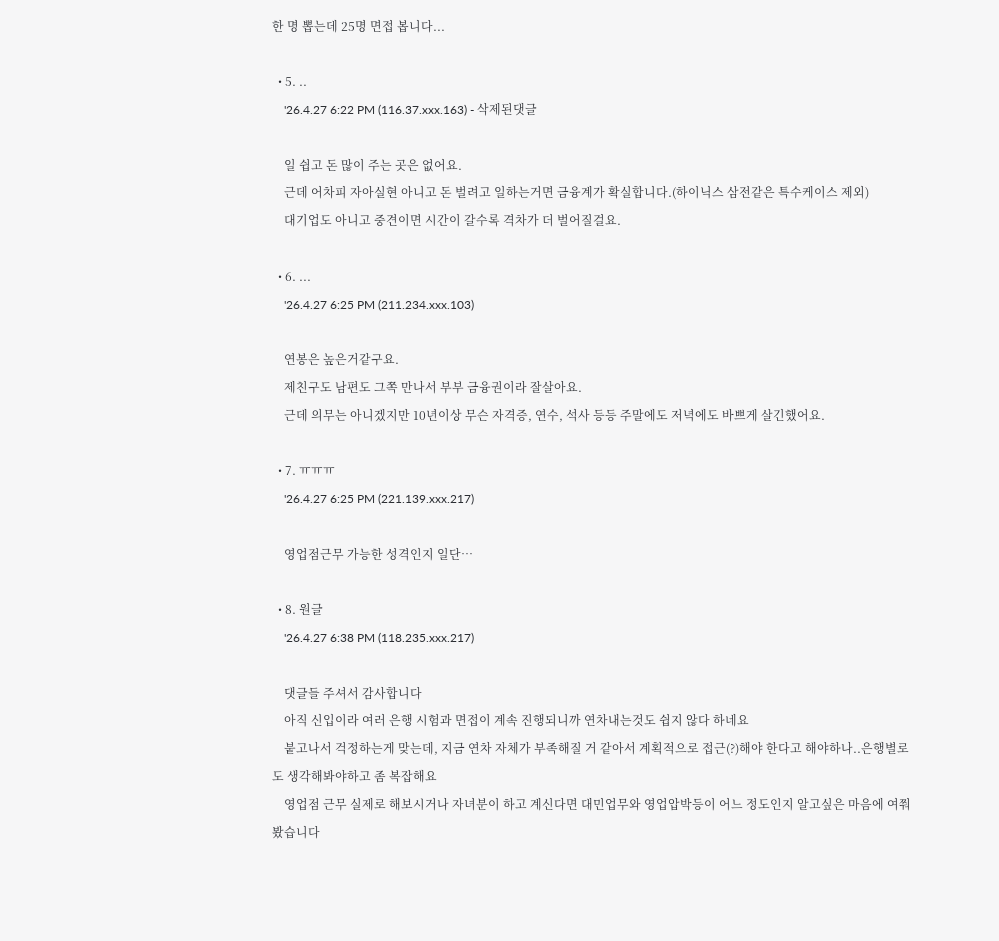한 명 뽑는데 25명 면접 봅니다...

  • 5. ..
    '26.4.27 6:22 PM (116.37.xxx.163) - 삭제된댓글

    일 쉽고 돈 많이 주는 곳은 없어요.
    근데 어차피 자아실현 아니고 돈 벌려고 일하는거면 금융계가 확실합니다.(하이닉스 삼전같은 특수케이스 제외)
    대기업도 아니고 중견이면 시간이 갈수록 격차가 더 벌어질걸요.

  • 6. ...
    '26.4.27 6:25 PM (211.234.xxx.103)

    연봉은 높은거같구요.
    제친구도 남편도 그쪽 만나서 부부 금융권이라 잘살아요.
    근데 의무는 아니겠지만 10년이상 무슨 자격증, 연수, 석사 등등 주말에도 저녁에도 바쁘게 살긴했어요.

  • 7. ㅠㅠㅠ
    '26.4.27 6:25 PM (221.139.xxx.217)

    영업점근무 가능한 성격인지 일단…

  • 8. 원글
    '26.4.27 6:38 PM (118.235.xxx.217)

    댓글들 주셔서 감사합니다
    아직 신입이라 여러 은행 시험과 면접이 계속 진행되니까 연차내는것도 쉽지 않다 하네요
    붙고나서 걱정하는게 맞는데, 지금 연차 자체가 부족해질 거 같아서 계획적으로 접근(?)해야 한다고 해야하나..은행별로도 생각해봐야하고 좀 복잡해요
    영업점 근무 실제로 해보시거나 자녀분이 하고 계신다면 대민업무와 영업압박등이 어느 정도인지 알고싶은 마음에 여쭤봤습니다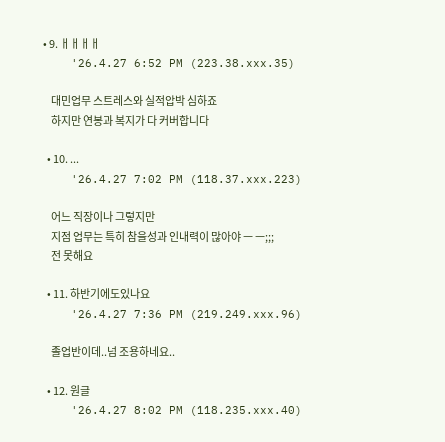• 9. ㅐㅐㅐㅐ
    '26.4.27 6:52 PM (223.38.xxx.35)

    대민업무 스트레스와 실적압박 심하죠
    하지만 연봉과 복지가 다 커버합니다

  • 10. ...
    '26.4.27 7:02 PM (118.37.xxx.223)

    어느 직장이나 그렇지만
    지점 업무는 특히 참을성과 인내력이 많아야 ㅡ ㅡ;;;
    전 못해요

  • 11. 하반기에도있나요
    '26.4.27 7:36 PM (219.249.xxx.96)

    졸업반이데..넘 조용하네요..

  • 12. 원글
    '26.4.27 8:02 PM (118.235.xxx.40)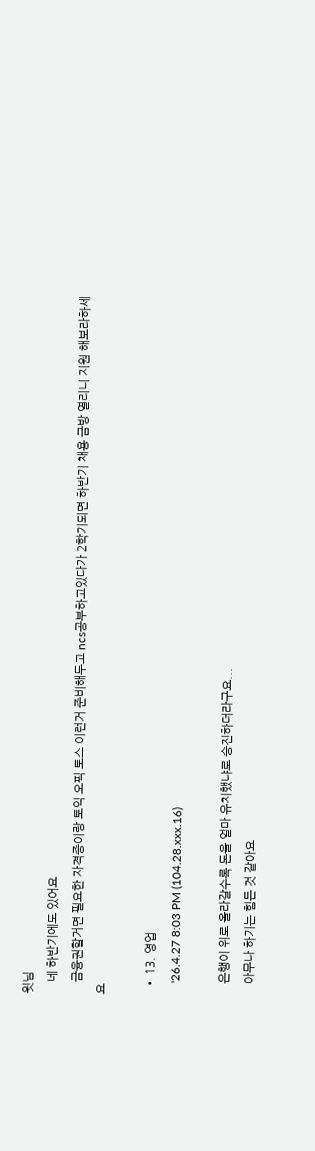윗님
    네 하반기에도 있어요
    금융권할거면 필요한 자격증이랑 토익 오픽 토스 이런거 준비해두고 ncs공부하고있다가 2학기되면 하반기 채용 금방 열리니 지원 해보라하세요

  • 13. 영업
    '26.4.27 8:03 PM (104.28.xxx.16)

    은행이 위로 올라갈수록 돈을 얼마 유치했냐로 승진하더라구요...
    아무나 하기는 힘든 것 같아요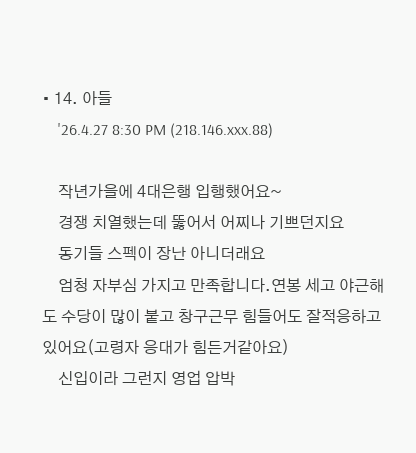• 14. 아들
    '26.4.27 8:30 PM (218.146.xxx.88)

    작년가을에 4대은행 입행했어요~
    경쟁 치열했는데 뚫어서 어찌나 기쁘던지요
    동기들 스펙이 장난 아니더래요
    엄청 자부심 가지고 만족합니다.연봉 세고 야근해도 수당이 많이 붙고 창구근무 힘들어도 잘적응하고 있어요(고령자 응대가 힘든거같아요)
    신입이라 그런지 영업 압박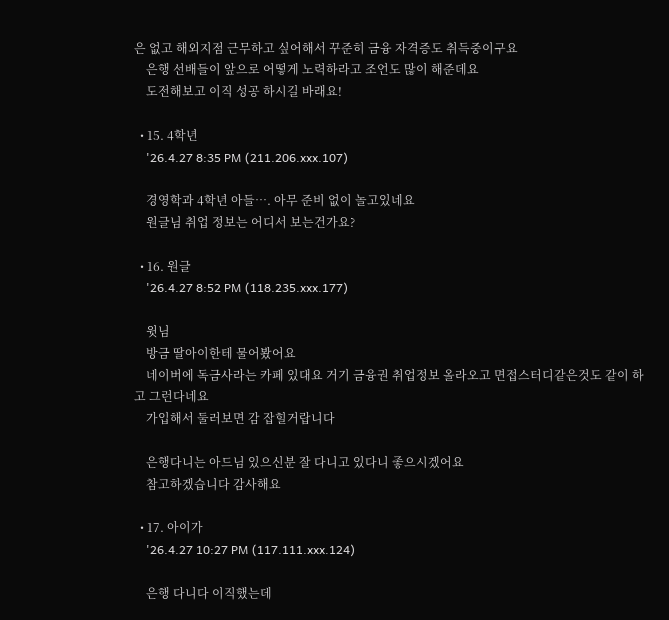은 없고 해외지점 근무하고 싶어해서 꾸준히 금융 자격증도 취득중이구요
    은행 선배들이 앞으로 어떻게 노력하라고 조언도 많이 해준데요
    도전해보고 이직 성공 하시길 바래요!

  • 15. 4학년
    '26.4.27 8:35 PM (211.206.xxx.107)

    경영학과 4학년 아들…. 아무 준비 없이 놀고있네요
    원글님 취업 정보는 어디서 보는건가요?

  • 16. 원글
    '26.4.27 8:52 PM (118.235.xxx.177)

    윗님
    방금 딸아이한테 물어봤어요
    네이버에 독금사라는 카페 있대요 거기 금융권 취업정보 올라오고 면접스터디같은것도 같이 하고 그런다네요
    가입해서 둘러보면 감 잡힐거랍니다

    은행다니는 아드님 있으신분 잘 다니고 있다니 좋으시겠어요
    참고하겠습니다 감사해요

  • 17. 아이가
    '26.4.27 10:27 PM (117.111.xxx.124)

    은행 다니다 이직했는데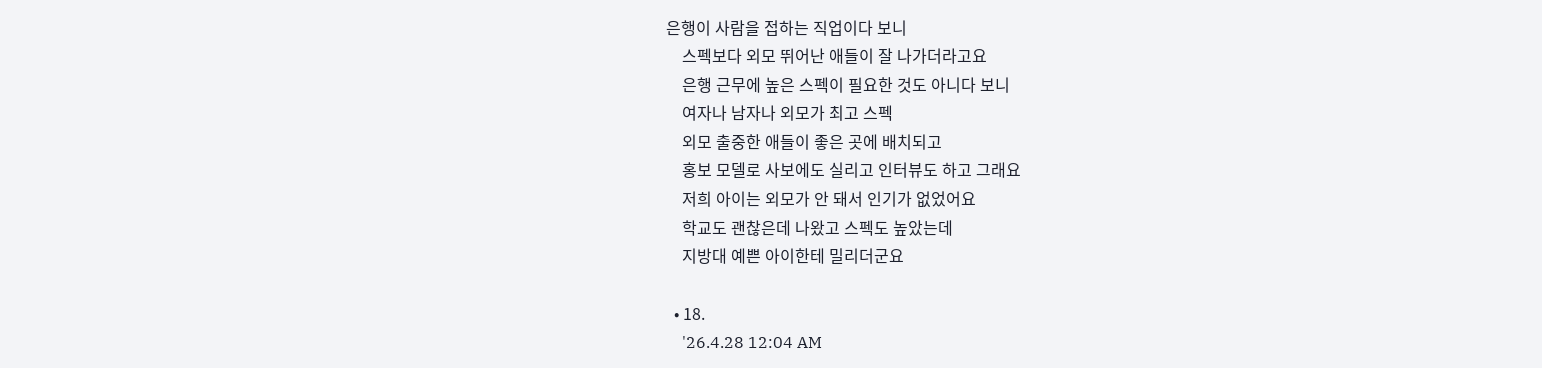은행이 사람을 접하는 직업이다 보니
    스펙보다 외모 뛰어난 애들이 잘 나가더라고요
    은행 근무에 높은 스펙이 필요한 것도 아니다 보니
    여자나 남자나 외모가 최고 스펙
    외모 출중한 애들이 좋은 곳에 배치되고
    홍보 모델로 사보에도 실리고 인터뷰도 하고 그래요
    저희 아이는 외모가 안 돼서 인기가 없었어요
    학교도 괜찮은데 나왔고 스펙도 높았는데
    지방대 예쁜 아이한테 밀리더군요

  • 18.
    '26.4.28 12:04 AM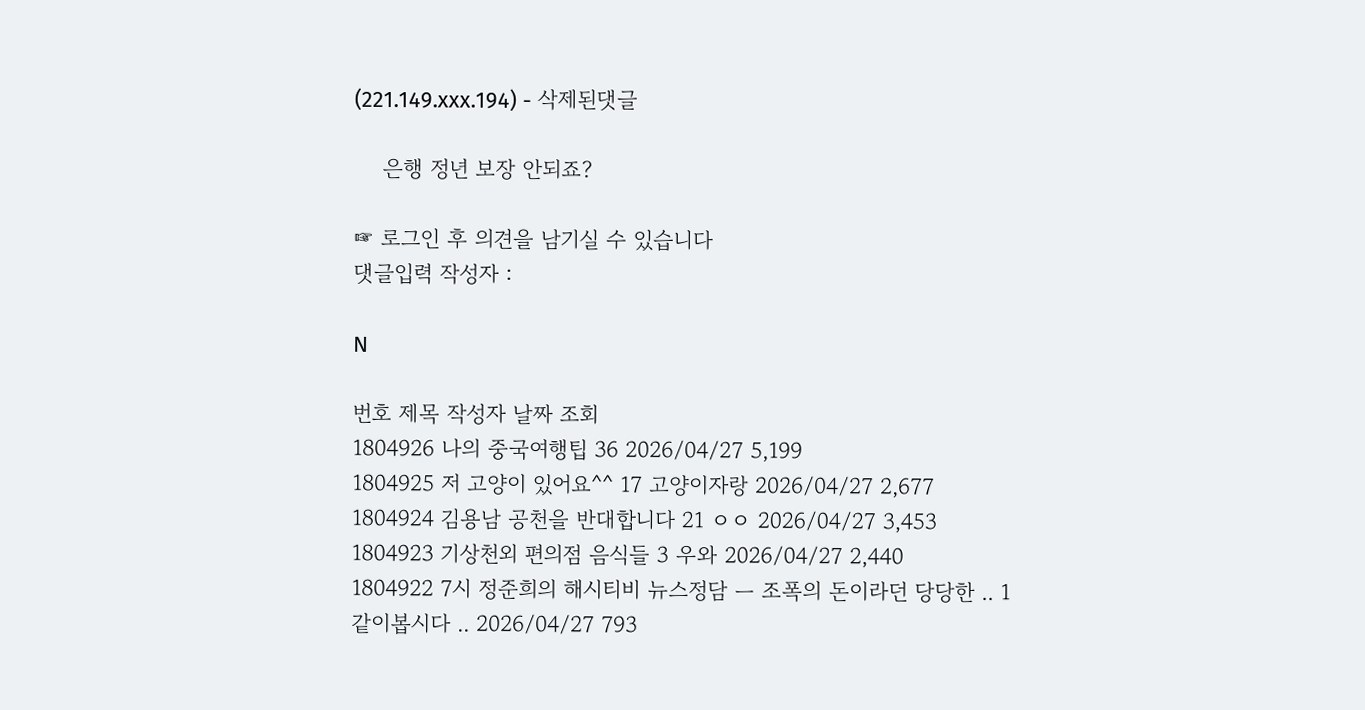(221.149.xxx.194) - 삭제된댓글

    은행 정년 보장 안되죠?

☞ 로그인 후 의견을 남기실 수 있습니다
댓글입력 작성자 :

N

번호 제목 작성자 날짜 조회
1804926 나의 중국여행팁 36 2026/04/27 5,199
1804925 저 고양이 있어요^^ 17 고양이자랑 2026/04/27 2,677
1804924 김용남 공천을 반대합니다 21 ㅇㅇ 2026/04/27 3,453
1804923 기상천외 편의점 음식들 3 우와 2026/04/27 2,440
1804922 7시 정준희의 해시티비 뉴스정담 ㅡ 조폭의 돈이라던 당당한 .. 1 같이봅시다 .. 2026/04/27 793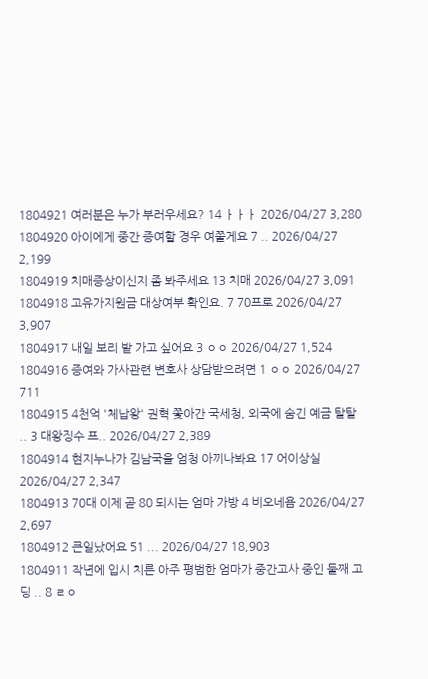1804921 여러분은 누가 부러우세요? 14 ㅏㅏㅏ 2026/04/27 3,280
1804920 아이에게 중간 증여할 경우 여쭐게요 7 .. 2026/04/27 2,199
1804919 치매증상이신지 좀 봐주세요 13 치매 2026/04/27 3,091
1804918 고유가지원금 대상여부 확인요. 7 70프로 2026/04/27 3,907
1804917 내일 보리 밭 가고 싶어요 3 ㅇㅇ 2026/04/27 1,524
1804916 증여와 가사관련 변호사 상담받으려면 1 ㅇㅇ 2026/04/27 711
1804915 4천억 '체납왕' 권혁 쫓아간 국세청, 외국에 숨긴 예금 탈탈 .. 3 대왕징수 프.. 2026/04/27 2,389
1804914 현지누나가 김남국을 엄청 아끼나봐요 17 어이상실 2026/04/27 2,347
1804913 70대 이제 곧 80 되시는 엄마 가방 4 비오네욤 2026/04/27 2,697
1804912 큰일났어요 51 ... 2026/04/27 18,903
1804911 작년에 입시 치른 아주 평범한 엄마가 중간고사 중인 둘째 고딩 .. 8 ㄹㅇ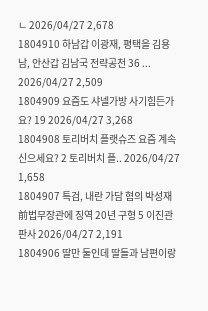ㄴ 2026/04/27 2,678
1804910 하남갑 이광재, 평택을 김용남, 안산갑 김남국 전략공천 36 ... 2026/04/27 2,509
1804909 요즘도 샤넬가방 사기힘든가요? 19 2026/04/27 3,268
1804908 토리버치 플랫슈즈 요즘 계속 신으세요? 2 토리버치 플.. 2026/04/27 1,658
1804907 특검, 내란 가담 혐의 박성재 前법무장관에 징역 20년 구형 5 이진관판사 2026/04/27 2,191
1804906 딸만 둘인데 딸들과 남편이랑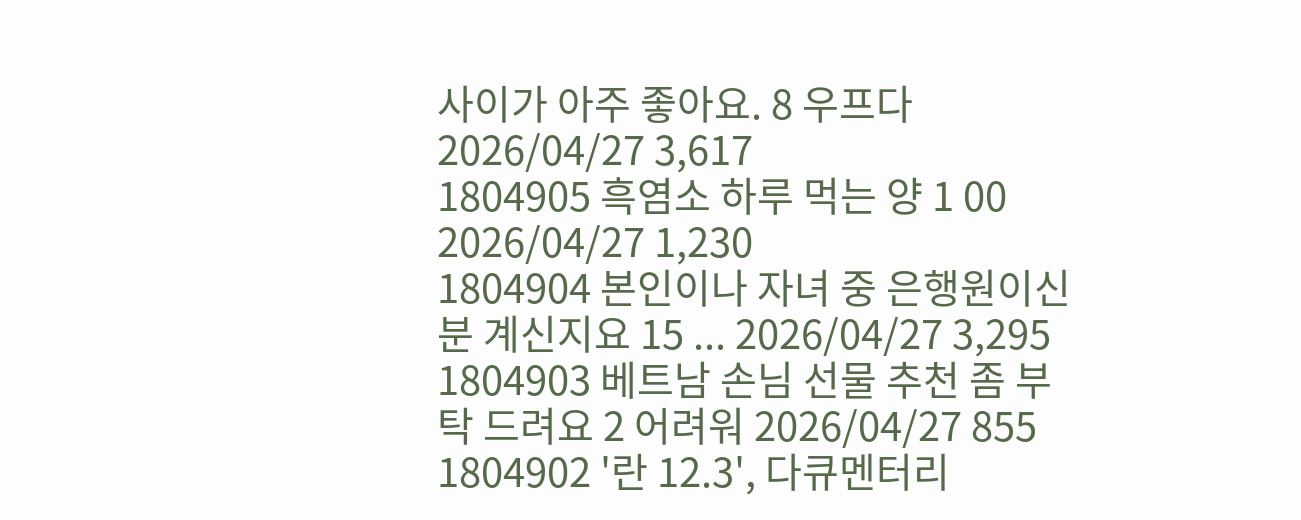사이가 아주 좋아요. 8 우프다 2026/04/27 3,617
1804905 흑염소 하루 먹는 양 1 00 2026/04/27 1,230
1804904 본인이나 자녀 중 은행원이신분 계신지요 15 ... 2026/04/27 3,295
1804903 베트남 손님 선물 추천 좀 부탁 드려요 2 어려워 2026/04/27 855
1804902 '란 12.3', 다큐멘터리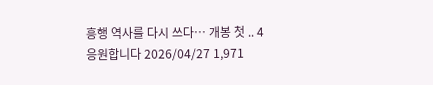흥행 역사를 다시 쓰다… 개봉 첫 .. 4 응원합니다 2026/04/27 1,971